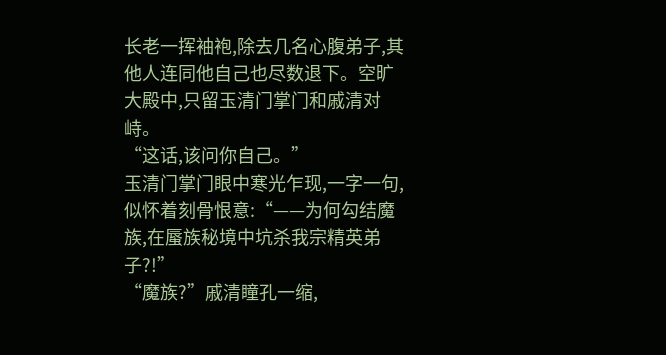长老一挥袖袍,除去几名心腹弟子,其他人连同他自己也尽数退下。空旷大殿中,只留玉清门掌门和戚清对峙。
“这话,该问你自己。”
玉清门掌门眼中寒光乍现,一字一句,似怀着刻骨恨意:“——为何勾结魔族,在蜃族秘境中坑杀我宗精英弟子?!”
“魔族?”戚清瞳孔一缩,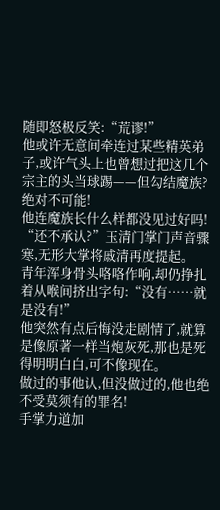随即怒极反笑:“荒谬!”
他或许无意间牵连过某些精英弟子,或许气头上也曾想过把这几个宗主的头当球踢——但勾结魔族?
绝对不可能!
他连魔族长什么样都没见过好吗!
“还不承认?”玉清门掌门声音骤寒,无形大掌将戚清再度提起。
青年浑身骨头咯咯作响,却仍挣扎着从喉间挤出字句:“没有……就是没有!”
他突然有点后悔没走剧情了,就算是像原著一样当炮灰死,那也是死得明明白白,可不像现在。
做过的事他认,但没做过的,他也绝不受莫须有的罪名!
手掌力道加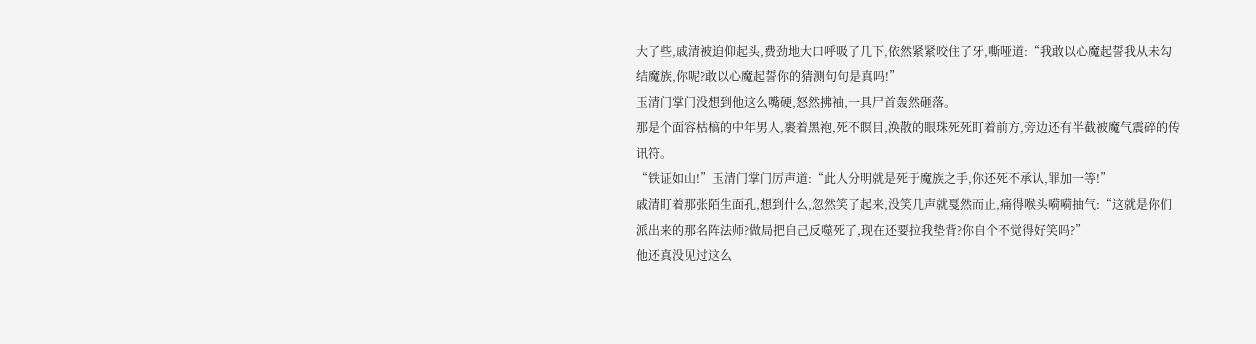大了些,戚清被迫仰起头,费劲地大口呼吸了几下,依然紧紧咬住了牙,嘶哑道:“我敢以心魔起誓我从未勾结魔族,你呢?敢以心魔起誓你的猜测句句是真吗!”
玉清门掌门没想到他这么嘴硬,怒然拂袖,一具尸首轰然砸落。
那是个面容枯槁的中年男人,裹着黑袍,死不瞑目,涣散的眼珠死死盯着前方,旁边还有半截被魔气震碎的传讯符。
“铁证如山!”玉清门掌门厉声道:“此人分明就是死于魔族之手,你还死不承认,罪加一等!”
戚清盯着那张陌生面孔,想到什么,忽然笑了起来,没笑几声就戛然而止,痛得喉头嗬嗬抽气:“这就是你们派出来的那名阵法师?做局把自己反噬死了,现在还要拉我垫背?你自个不觉得好笑吗?”
他还真没见过这么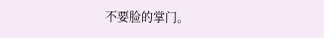不要脸的掌门。